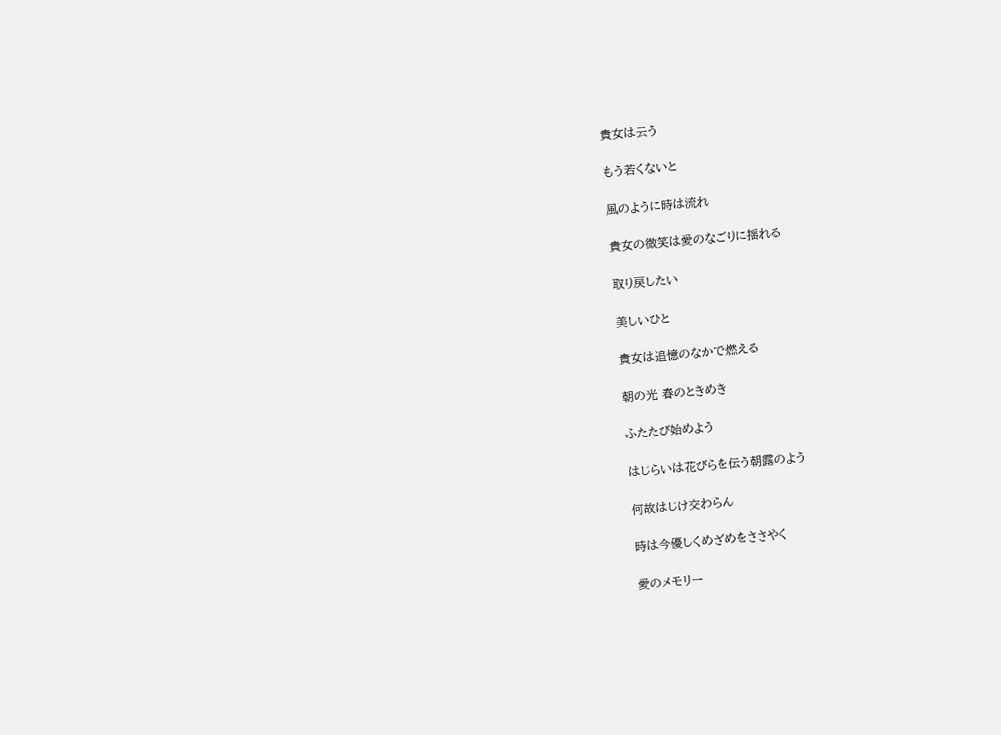貴女は云う

もう若くないと

風のように時は流れ

貴女の微笑は愛のなごりに揺れる

取り戻したい

美しいひと

貴女は追憶のなかで燃える

朝の光 春のときめき

ふたたび始めよう

はじらいは花びらを伝う朝露のよう

何故はじけ交わらん

時は今優しくめざめをささやく

愛のメモリー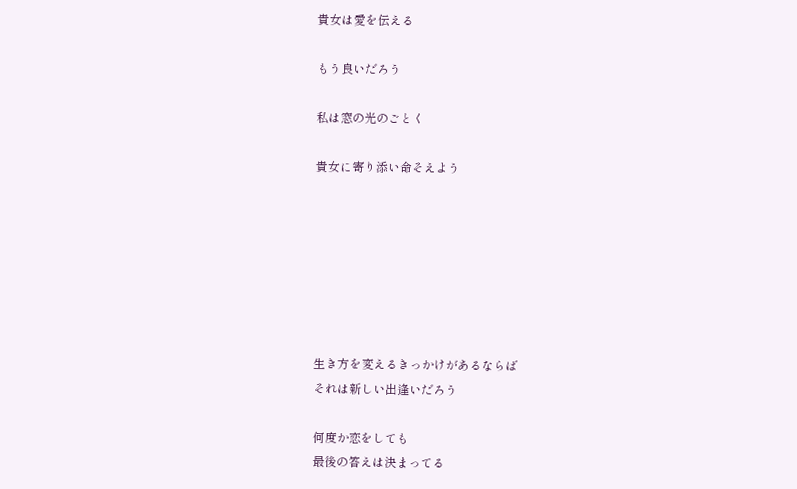貴女は愛を伝える

もう良いだろう

私は窓の光のごとく

貴女に寄り添い命そえよう







生き方を変えるきっかけがあるならば
それは新しい出逢いだろう

何度か恋をしても
最後の答えは決まってる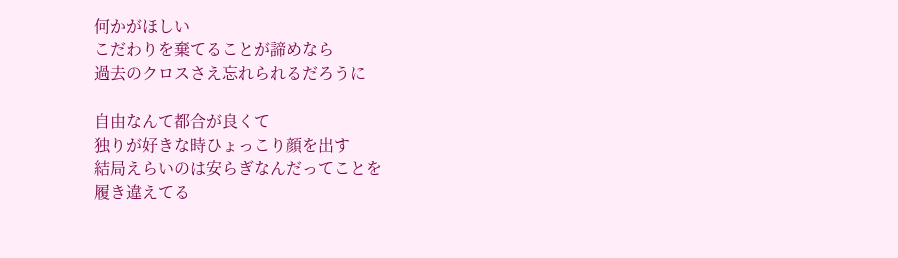何かがほしい
こだわりを棄てることが諦めなら
過去のクロスさえ忘れられるだろうに

自由なんて都合が良くて
独りが好きな時ひょっこり顔を出す
結局えらいのは安らぎなんだってことを
履き違えてる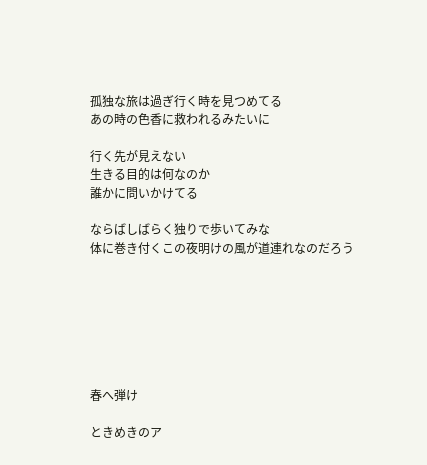孤独な旅は過ぎ行く時を見つめてる
あの時の色香に救われるみたいに

行く先が見えない
生きる目的は何なのか
誰かに問いかけてる

ならばしばらく独りで歩いてみな
体に巻き付くこの夜明けの風が道連れなのだろう







春へ弾け

ときめきのア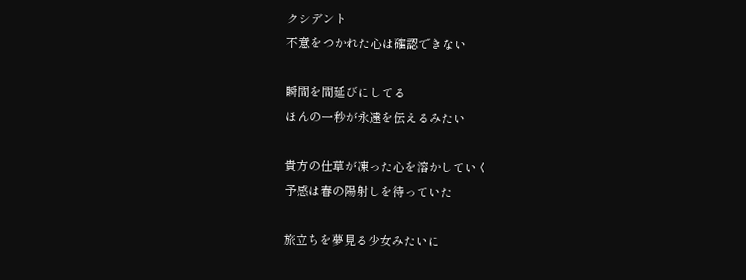クシデント
不意をつかれた心は確認できない

瞬間を間延びにしてる
ほんの一秒が永遠を伝えるみたい

貴方の仕草が凍った心を溶かしていく
予感は春の陽射しを待っていた

旅立ちを夢見る少女みたいに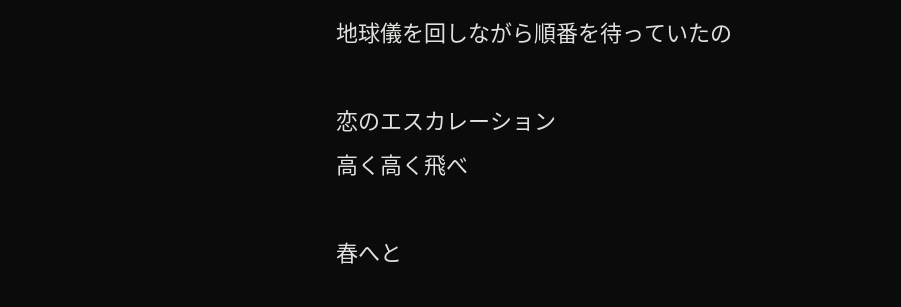地球儀を回しながら順番を待っていたの

恋のエスカレーション
高く高く飛べ

春へと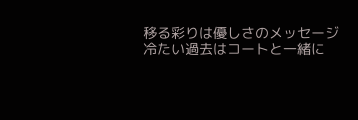移る彩りは優しさのメッセージ
冷たい過去はコートと一緒に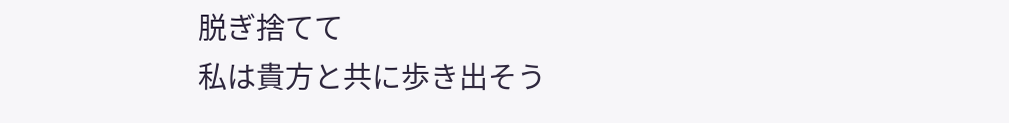脱ぎ捨てて
私は貴方と共に歩き出そう